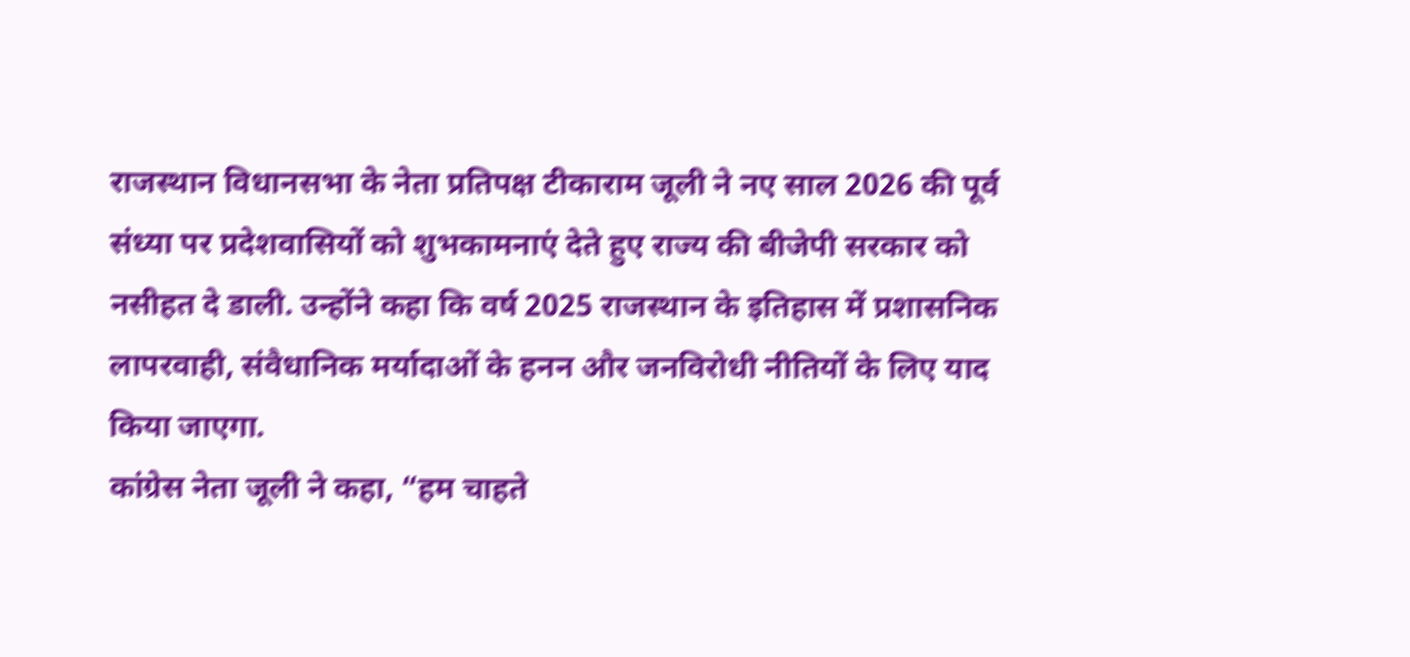राजस्थान विधानसभा के नेता प्रतिपक्ष टीकाराम जूली ने नए साल 2026 की पूर्व संध्या पर प्रदेशवासियों को शुभकामनाएं देते हुए राज्य की बीजेपी सरकार को नसीहत दे डाली. उन्होंने कहा कि वर्ष 2025 राजस्थान के इतिहास में प्रशासनिक लापरवाही, संवैधानिक मर्यादाओं के हनन और जनविरोधी नीतियों के लिए याद किया जाएगा.
कांग्रेस नेता जूली ने कहा, “हम चाहते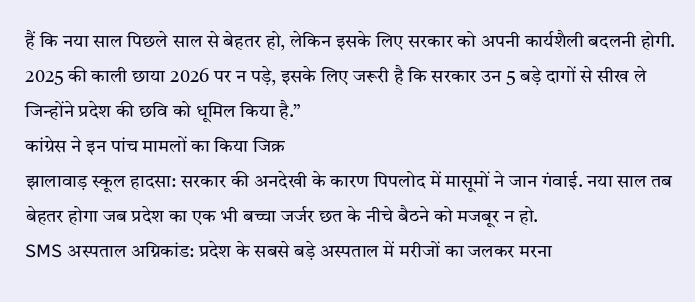हैं कि नया साल पिछले साल से बेहतर हो, लेकिन इसके लिए सरकार को अपनी कार्यशैली बदलनी होगी. 2025 की काली छाया 2026 पर न पड़े, इसके लिए जरूरी है कि सरकार उन 5 बड़े दागों से सीख ले जिन्होंने प्रदेश की छवि को धूमिल किया है.”
कांग्रेस ने इन पांच मामलों का किया जिक्र
झालावाड़ स्कूल हादसा: सरकार की अनदेखी के कारण पिपलोद में मासूमों ने जान गंवाई. नया साल तब बेहतर होगा जब प्रदेश का एक भी बच्चा जर्जर छत के नीचे बैठने को मजबूर न हो.
SMS अस्पताल अग्निकांड: प्रदेश के सबसे बड़े अस्पताल में मरीजों का जलकर मरना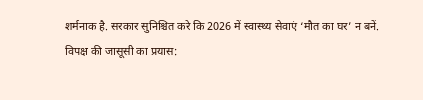शर्मनाक है. सरकार सुनिश्चित करे कि 2026 में स्वास्थ्य सेवाएं ‘मौत का घर’ न बनें.
विपक्ष की जासूसी का प्रयास: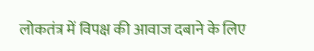लोकतंत्र में विपक्ष की आवाज दबाने के लिए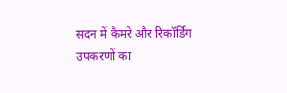सदन में कैमरे और रिकॉर्डिंग उपकरणों का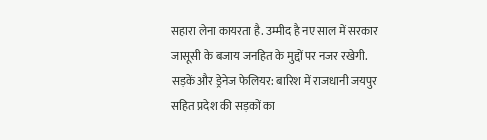सहारा लेना कायरता है. उम्मीद है नए साल में सरकार जासूसी के बजाय जनहित के मुद्दों पर नजर रखेगी.
सड़कें और ड्रेनेज फेलियर: बारिश में राजधानी जयपुर सहित प्रदेश की सड़कों का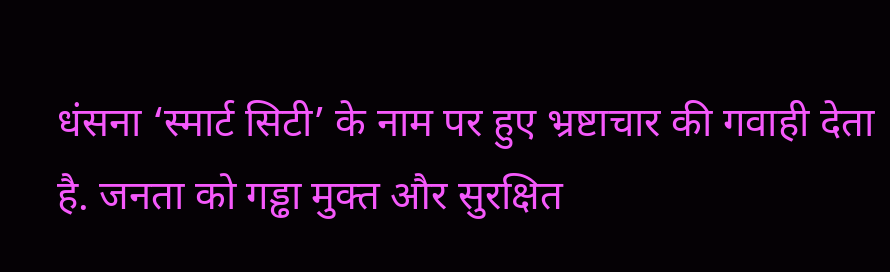धंसना ‘स्मार्ट सिटी’ के नाम पर हुए भ्रष्टाचार की गवाही देता है. जनता को गड्ढा मुक्त और सुरक्षित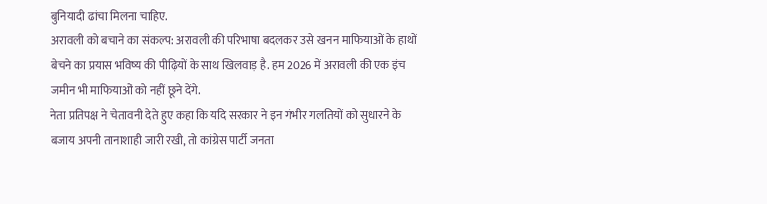बुनियादी ढांचा मिलना चाहिए.
अरावली को बचाने का संकल्प: अरावली की परिभाषा बदलकर उसे खनन माफियाओं के हाथों बेचने का प्रयास भविष्य की पीढ़ियों के साथ खिलवाड़ है. हम 2026 में अरावली की एक इंच जमीन भी माफियाओं को नहीं छूने देंगे.
नेता प्रतिपक्ष ने चेतावनी देते हुए कहा कि यदि सरकार ने इन गंभीर गलतियों को सुधारने के बजाय अपनी तानाशाही जारी रखी, तो कांग्रेस पार्टी जनता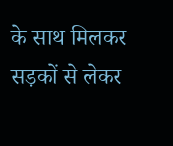के साथ मिलकर सड़कों से लेकर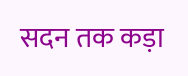सदन तक कड़ा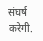संघर्ष करेगी.